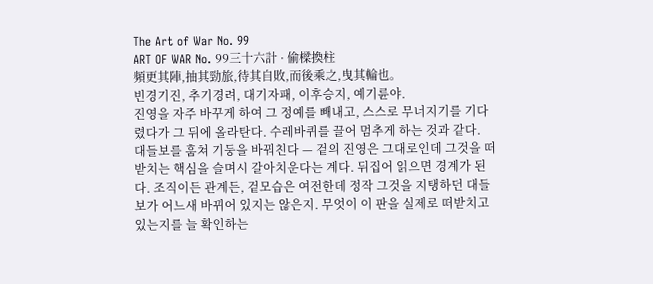The Art of War No. 99
ART OF WAR No. 99三十六計 · 偷樑換柱
頻更其陣,抽其勁旅,待其自敗,而後乘之,曳其輪也。
빈경기진, 추기경려, 대기자패, 이후승지, 예기륜야.
진영을 자주 바꾸게 하여 그 정예를 빼내고, 스스로 무너지기를 기다렸다가 그 뒤에 올라탄다. 수레바퀴를 끌어 멈추게 하는 것과 같다.
대들보를 훔쳐 기둥을 바꿔친다 — 겉의 진영은 그대로인데 그것을 떠받치는 핵심을 슬며시 갈아치운다는 계다. 뒤집어 읽으면 경계가 된다. 조직이든 관계든, 겉모습은 여전한데 정작 그것을 지탱하던 대들보가 어느새 바뀌어 있지는 않은지. 무엇이 이 판을 실제로 떠받치고 있는지를 늘 확인하는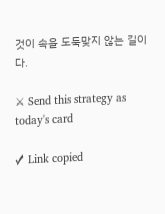것이 속을 도둑맞지 않는 길이다.

⚔ Send this strategy as today's card

✓ Link copied